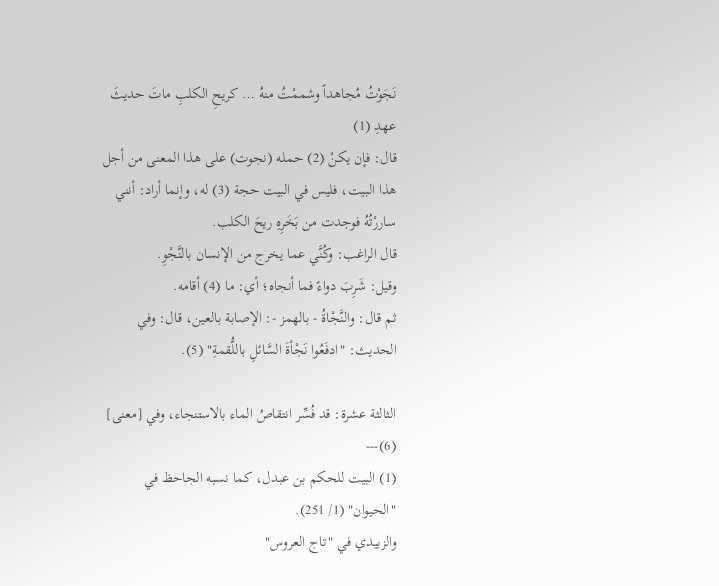نَجَوْتُ مُجاهداً وشممْتُ منهُ … كريحِ الكلبِ ماتَ حديثَ عهدِ (1)
قال: فإن يكنْ (2) حمله (نجوت) على هذا المعنى من أجل هذا البيت، فليس في البيت حجة (3) له، وإنما أراد: أنني ساررْتُهُ فوجدت من بَخَرِهِ ريحَ الكلب.
قال الراغب: وكُنَّي عما يخرج من الإنسان بالنَّجْوِ.
وقيل: شَرِبَ دواءً فما أنجاه؛ أي: ما (4) أقامه.
ثم قال: والنَّجْاةُ - بالهمز -: الإصابة بالعين، قال: وفي الحديث: "ادفَعُوا نَجْأةَ السَّائلِ باللُّقمةِ" (5).

الثالثة عشرة: قد فُسِّر انتقاصُ الماء بالاستنجاء، وفي [معنى] (6)---
(1) البيت للحكم بن عبدل، كما نسبه الجاحظ في "الحيوان" (1/ 251).
والزبيدي في "تاج العروس"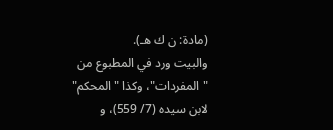(مادة: ن ك هـ).
والبيت ورد في المطبوع من "المفردات"، وكذا "المحكم" لابن سيده (7/ 559)، و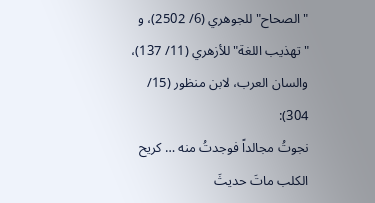"الصحاح" للجوهري (6/ 2502)، و "تهذيب اللغة" للأزهري (11/ 137)، والسان العرب، لابن منظور (15/ 304):
نجوتُ مجالداً فوجدتُ منه … كريح الكلب ماتَ حديثَ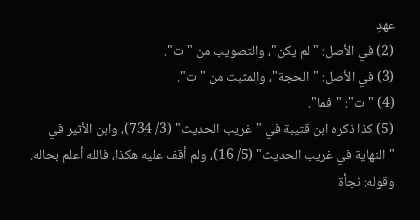عهدِ
(2) في الأصل: "لم يكن"، والتصويب من "ت".
(3) في الأصل: "الحجة"، والمثبت من "ت".
(4) "ت": "فما".
(5) كذا ذكره ابن قتيبة في "غريب الحديث" (3/ 734)، وابن الأثير في "النهاية في غريب الحديث" (5/ 16)، ولم أقف عليه هكذا، فالله أعلم بحاله. وقوله: نجأة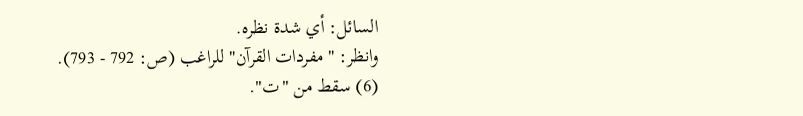السائل: أي شدة نظره.
وانظر: "مفردات القرآن" للراغب (ص: 792 - 793).
(6) سقط من "ت".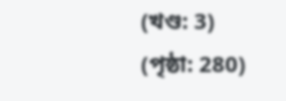(খণ্ড: 3) (পৃষ্ঠা: 280)